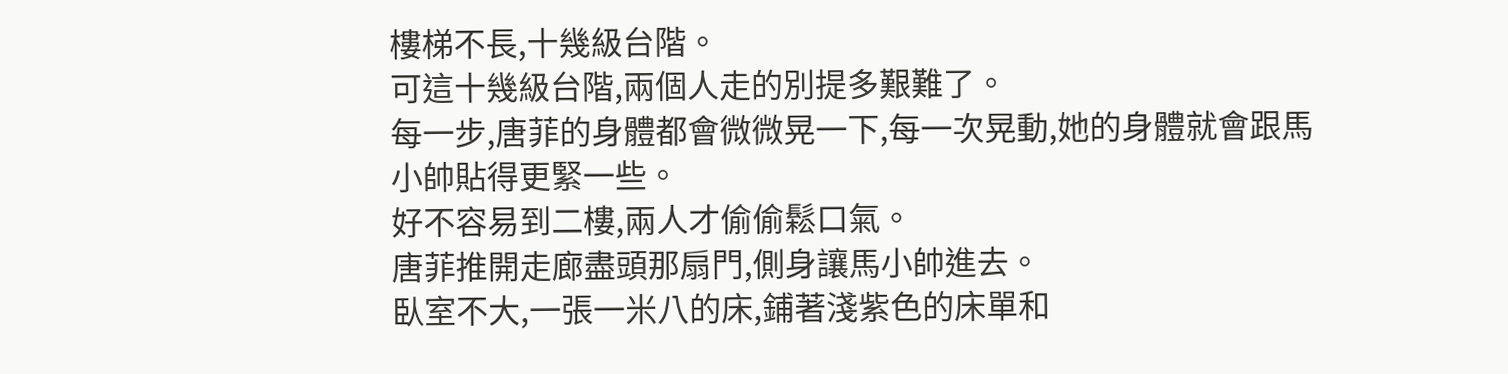樓梯不長,十幾級台階。
可這十幾級台階,兩個人走的別提多艱難了。
每一步,唐菲的身體都會微微晃一下,每一次晃動,她的身體就會跟馬小帥貼得更緊一些。
好不容易到二樓,兩人才偷偷鬆口氣。
唐菲推開走廊盡頭那扇門,側身讓馬小帥進去。
臥室不大,一張一米八的床,鋪著淺紫色的床單和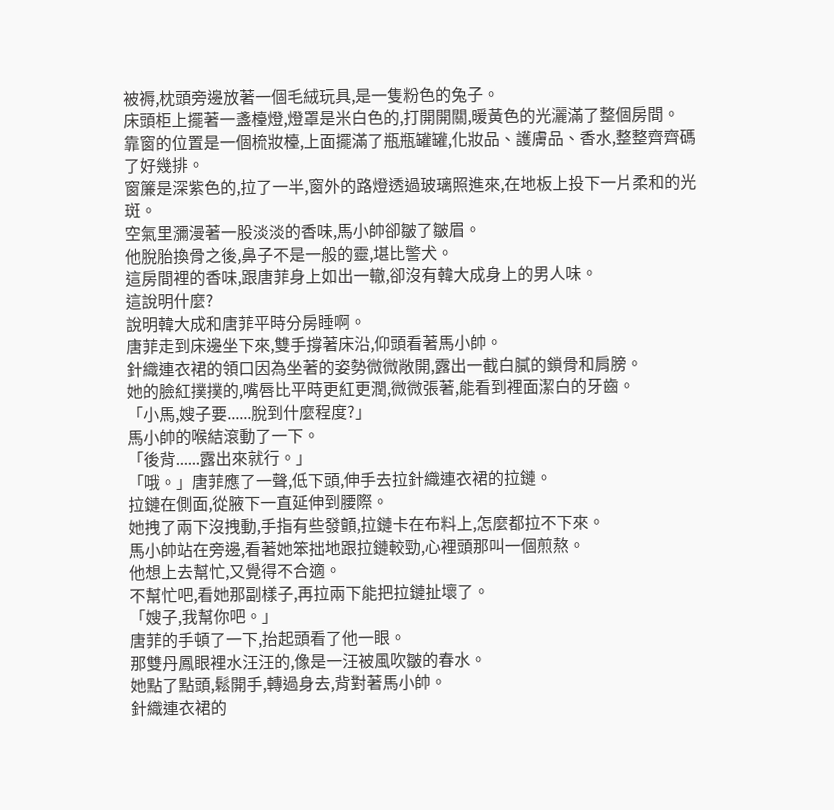被褥,枕頭旁邊放著一個毛絨玩具,是一隻粉色的兔子。
床頭柜上擺著一盞檯燈,燈罩是米白色的,打開開關,暖黃色的光灑滿了整個房間。
靠窗的位置是一個梳妝檯,上面擺滿了瓶瓶罐罐,化妝品、護膚品、香水,整整齊齊碼了好幾排。
窗簾是深紫色的,拉了一半,窗外的路燈透過玻璃照進來,在地板上投下一片柔和的光斑。
空氣里瀰漫著一股淡淡的香味,馬小帥卻皺了皺眉。
他脫胎換骨之後,鼻子不是一般的靈,堪比警犬。
這房間裡的香味,跟唐菲身上如出一轍,卻沒有韓大成身上的男人味。
這說明什麼?
說明韓大成和唐菲平時分房睡啊。
唐菲走到床邊坐下來,雙手撐著床沿,仰頭看著馬小帥。
針織連衣裙的領口因為坐著的姿勢微微敞開,露出一截白膩的鎖骨和肩膀。
她的臉紅撲撲的,嘴唇比平時更紅更潤,微微張著,能看到裡面潔白的牙齒。
「小馬,嫂子要......脫到什麼程度?」
馬小帥的喉結滾動了一下。
「後背......露出來就行。」
「哦。」唐菲應了一聲,低下頭,伸手去拉針織連衣裙的拉鏈。
拉鏈在側面,從腋下一直延伸到腰際。
她拽了兩下沒拽動,手指有些發顫,拉鏈卡在布料上,怎麼都拉不下來。
馬小帥站在旁邊,看著她笨拙地跟拉鏈較勁,心裡頭那叫一個煎熬。
他想上去幫忙,又覺得不合適。
不幫忙吧,看她那副樣子,再拉兩下能把拉鏈扯壞了。
「嫂子,我幫你吧。」
唐菲的手頓了一下,抬起頭看了他一眼。
那雙丹鳳眼裡水汪汪的,像是一汪被風吹皺的春水。
她點了點頭,鬆開手,轉過身去,背對著馬小帥。
針織連衣裙的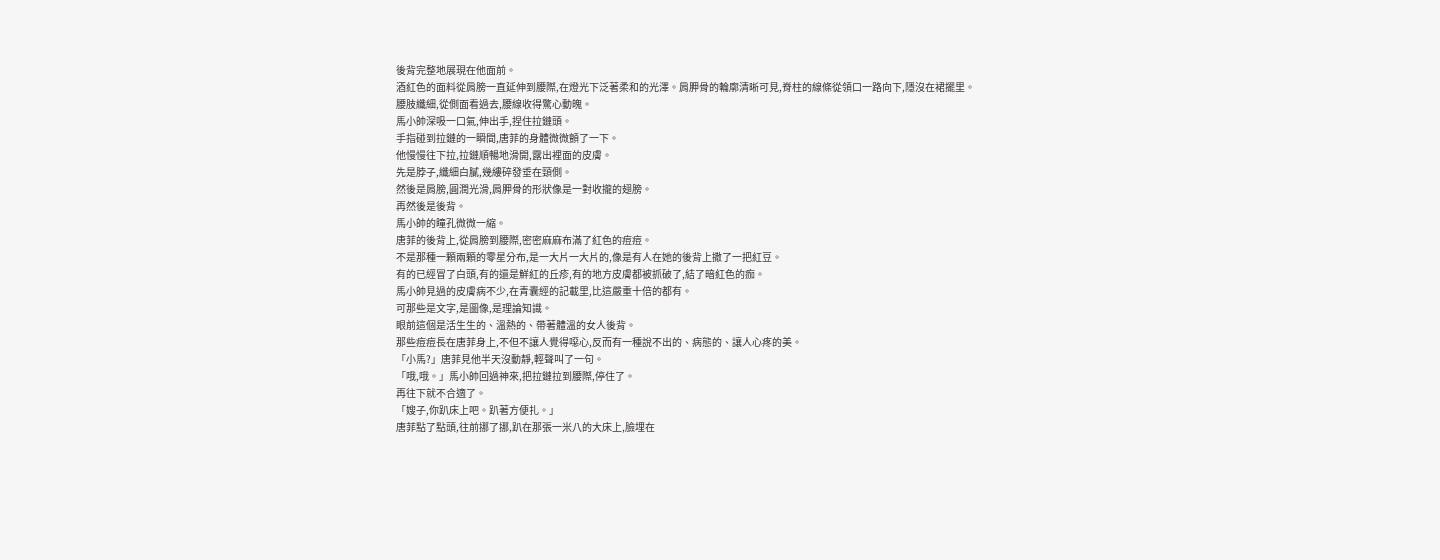後背完整地展現在他面前。
酒紅色的面料從肩膀一直延伸到腰際,在燈光下泛著柔和的光澤。肩胛骨的輪廓清晰可見,脊柱的線條從領口一路向下,隱沒在裙擺里。
腰肢纖細,從側面看過去,腰線收得驚心動魄。
馬小帥深吸一口氣,伸出手,捏住拉鏈頭。
手指碰到拉鏈的一瞬間,唐菲的身體微微顫了一下。
他慢慢往下拉,拉鏈順暢地滑開,露出裡面的皮膚。
先是脖子,纖細白膩,幾縷碎發垂在頸側。
然後是肩膀,圓潤光滑,肩胛骨的形狀像是一對收攏的翅膀。
再然後是後背。
馬小帥的瞳孔微微一縮。
唐菲的後背上,從肩膀到腰際,密密麻麻布滿了紅色的痘痘。
不是那種一顆兩顆的零星分布,是一大片一大片的,像是有人在她的後背上撒了一把紅豆。
有的已經冒了白頭,有的還是鮮紅的丘疹,有的地方皮膚都被抓破了,結了暗紅色的痂。
馬小帥見過的皮膚病不少,在青囊經的記載里,比這嚴重十倍的都有。
可那些是文字,是圖像,是理論知識。
眼前這個是活生生的、溫熱的、帶著體溫的女人後背。
那些痘痘長在唐菲身上,不但不讓人覺得噁心,反而有一種說不出的、病態的、讓人心疼的美。
「小馬?」唐菲見他半天沒動靜,輕聲叫了一句。
「哦,哦。」馬小帥回過神來,把拉鏈拉到腰際,停住了。
再往下就不合適了。
「嫂子,你趴床上吧。趴著方便扎。」
唐菲點了點頭,往前挪了挪,趴在那張一米八的大床上,臉埋在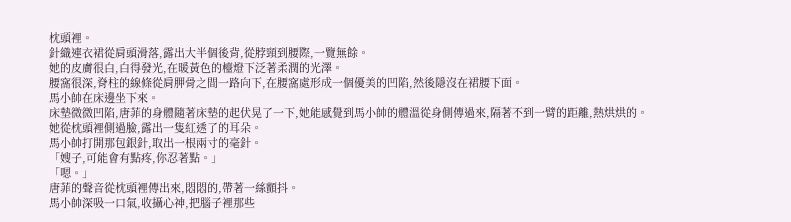枕頭裡。
針織連衣裙從肩頭滑落,露出大半個後背,從脖頸到腰際,一覽無餘。
她的皮膚很白,白得發光,在暖黃色的檯燈下泛著柔潤的光澤。
腰窩很深,脊柱的線條從肩胛骨之間一路向下,在腰窩處形成一個優美的凹陷,然後隱沒在裙腰下面。
馬小帥在床邊坐下來。
床墊微微凹陷,唐菲的身體隨著床墊的起伏晃了一下,她能感覺到馬小帥的體溫從身側傳過來,隔著不到一臂的距離,熱烘烘的。
她從枕頭裡側過臉,露出一隻紅透了的耳朵。
馬小帥打開那包銀針,取出一根兩寸的毫針。
「嫂子,可能會有點疼,你忍著點。」
「嗯。」
唐菲的聲音從枕頭裡傳出來,悶悶的,帶著一絲顫抖。
馬小帥深吸一口氣,收攝心神,把腦子裡那些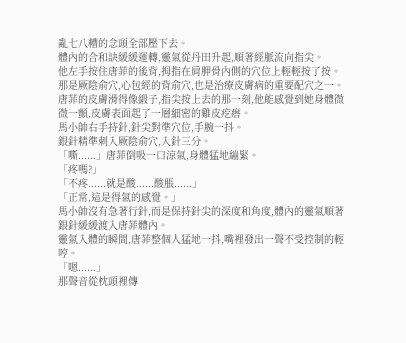亂七八糟的念頭全部壓下去。
體內的合和訣緩緩運轉,靈氣從丹田升起,順著經脈流向指尖。
他左手按住唐菲的後背,拇指在肩胛骨內側的穴位上輕輕按了按。
那是厥陰俞穴,心包經的背俞穴,也是治療皮膚病的重要配穴之一。
唐菲的皮膚滑得像緞子,指尖按上去的那一刻,他能感覺到她身體微微一顫,皮膚表面起了一層細密的雞皮疙瘩。
馬小帥右手持針,針尖對準穴位,手腕一抖。
銀針精準刺入厥陰俞穴,入針三分。
「嘶......」唐菲倒吸一口涼氣,身體猛地繃緊。
「疼嗎?」
「不疼......就是酸......酸脹......」
「正常,這是得氣的感覺。」
馬小帥沒有急著行針,而是保持針尖的深度和角度,體內的靈氣順著銀針緩緩渡入唐菲體內。
靈氣入體的瞬間,唐菲整個人猛地一抖,嘴裡發出一聲不受控制的輕哼。
「嗯......」
那聲音從枕頭裡傳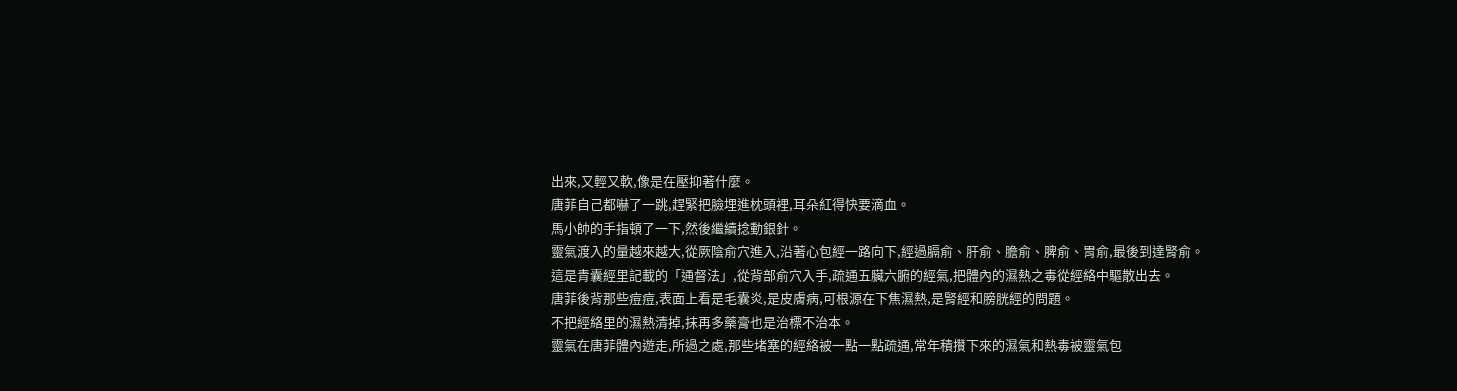出來,又輕又軟,像是在壓抑著什麼。
唐菲自己都嚇了一跳,趕緊把臉埋進枕頭裡,耳朵紅得快要滴血。
馬小帥的手指頓了一下,然後繼續捻動銀針。
靈氣渡入的量越來越大,從厥陰俞穴進入,沿著心包經一路向下,經過膈俞、肝俞、膽俞、脾俞、胃俞,最後到達腎俞。
這是青囊經里記載的「通督法」,從背部俞穴入手,疏通五臟六腑的經氣,把體內的濕熱之毒從經絡中驅散出去。
唐菲後背那些痘痘,表面上看是毛囊炎,是皮膚病,可根源在下焦濕熱,是腎經和膀胱經的問題。
不把經絡里的濕熱清掉,抹再多藥膏也是治標不治本。
靈氣在唐菲體內遊走,所過之處,那些堵塞的經絡被一點一點疏通,常年積攢下來的濕氣和熱毒被靈氣包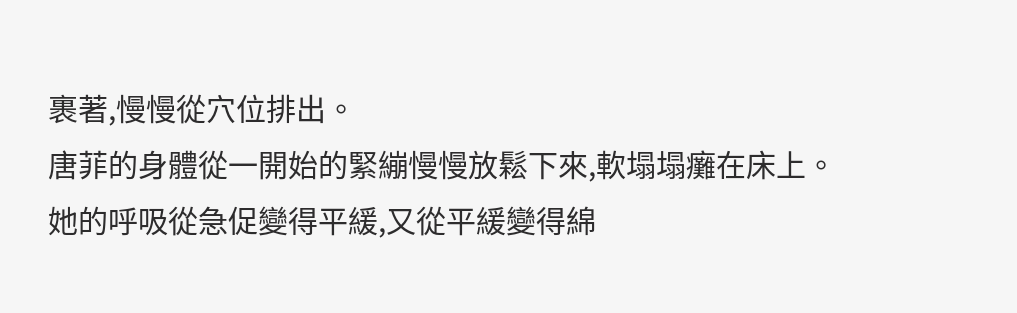裹著,慢慢從穴位排出。
唐菲的身體從一開始的緊繃慢慢放鬆下來,軟塌塌癱在床上。
她的呼吸從急促變得平緩,又從平緩變得綿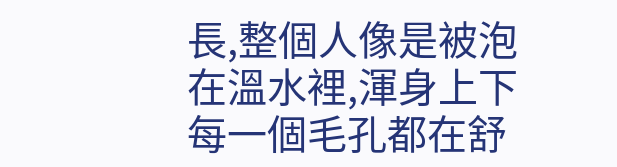長,整個人像是被泡在溫水裡,渾身上下每一個毛孔都在舒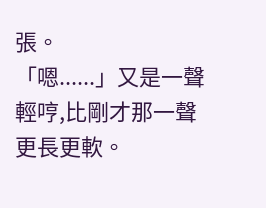張。
「嗯......」又是一聲輕哼,比剛才那一聲更長更軟。